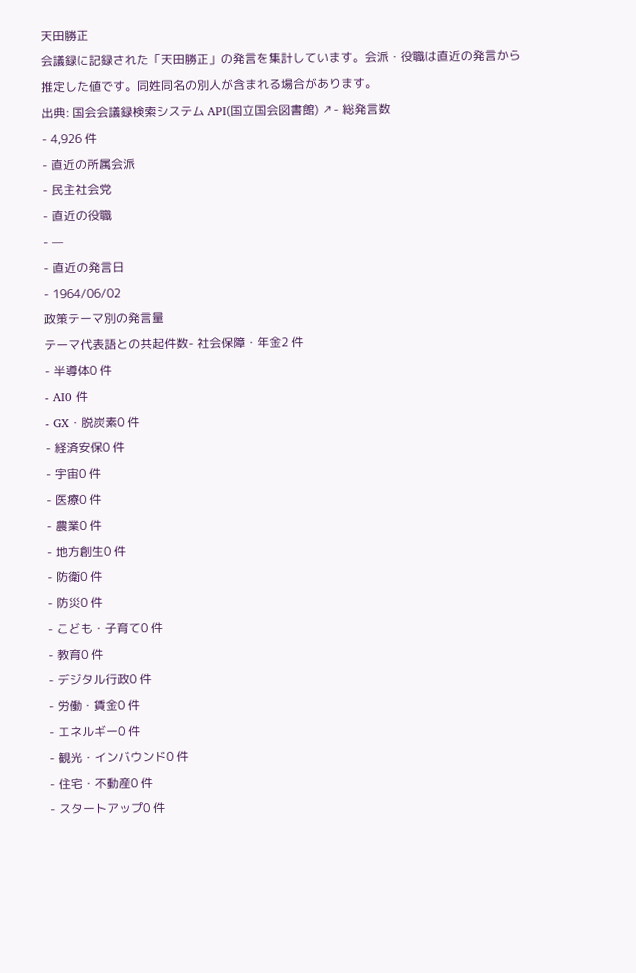天田勝正
会議録に記録された「天田勝正」の発言を集計しています。会派・役職は直近の発言から推定した値です。同姓同名の別人が含まれる場合があります。
出典: 国会会議録検索システム API(国立国会図書館) ↗- 総発言数
- 4,926 件
- 直近の所属会派
- 民主社会党
- 直近の役職
- —
- 直近の発言日
- 1964/06/02
政策テーマ別の発言量
テーマ代表語との共起件数- 社会保障・年金2 件
- 半導体0 件
- AI0 件
- GX・脱炭素0 件
- 経済安保0 件
- 宇宙0 件
- 医療0 件
- 農業0 件
- 地方創生0 件
- 防衛0 件
- 防災0 件
- こども・子育て0 件
- 教育0 件
- デジタル行政0 件
- 労働・賃金0 件
- エネルギー0 件
- 観光・インバウンド0 件
- 住宅・不動産0 件
- スタートアップ0 件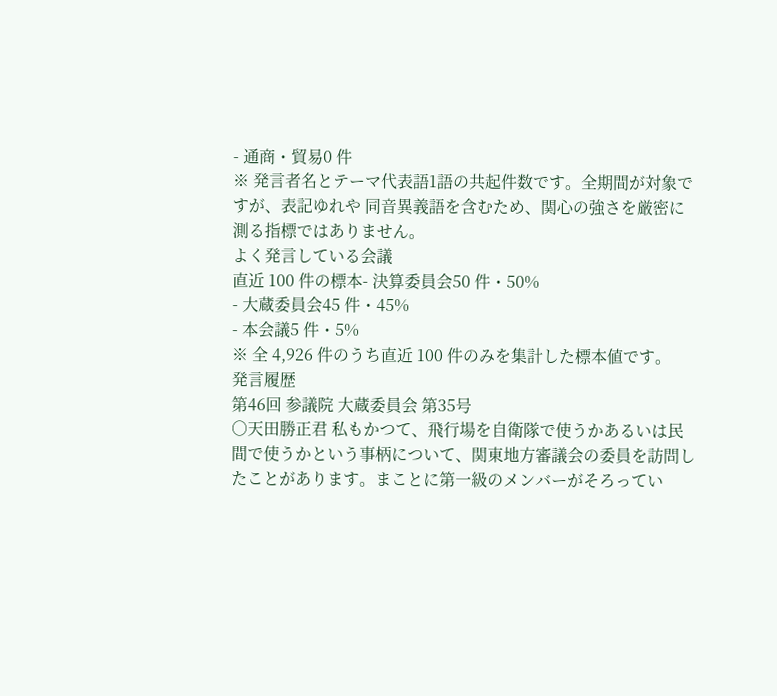- 通商・貿易0 件
※ 発言者名とテーマ代表語1語の共起件数です。全期間が対象ですが、表記ゆれや 同音異義語を含むため、関心の強さを厳密に測る指標ではありません。
よく発言している会議
直近 100 件の標本- 決算委員会50 件・50%
- 大蔵委員会45 件・45%
- 本会議5 件・5%
※ 全 4,926 件のうち直近 100 件のみを集計した標本値です。
発言履歴
第46回 参議院 大蔵委員会 第35号
○天田勝正君 私もかつて、飛行場を自衛隊で使うかあるいは民間で使うかという事柄について、関東地方審議会の委員を訪問したことがあります。まことに第一級のメンバーがそろってい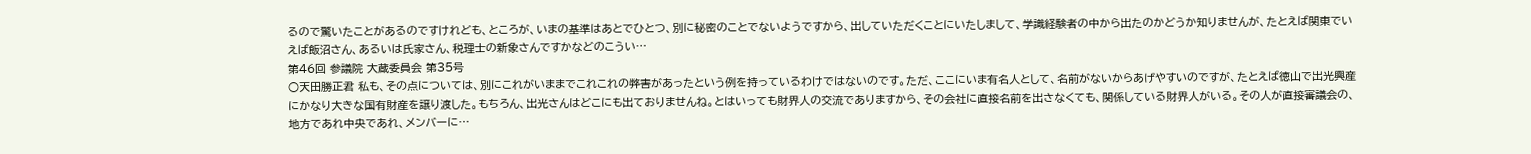るので驚いたことがあるのですけれども、ところが、いまの基準はあとでひとつ、別に秘密のことでないようですから、出していただくことにいたしまして、学識経験者の中から出たのかどうか知りませんが、たとえば関東でいえば飯沼さん、あるいは氏家さん、税理士の新象さんですかなどのこうい…
第46回 参議院 大蔵委員会 第35号
○天田勝正君 私も、その点については、別にこれがいままでこれこれの弊害があったという例を持っているわけではないのです。ただ、ここにいま有名人として、名前がないからあげやすいのですが、たとえば徳山で出光興産にかなり大きな国有財産を譲り渡した。もちろん、出光さんはどこにも出ておりませんね。とはいっても財界人の交流でありますから、その会社に直接名前を出さなくても、関係している財界人がいる。その人が直接審議会の、地方であれ中央であれ、メンバーに…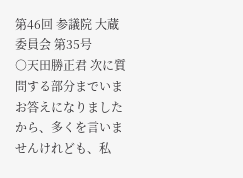第46回 参議院 大蔵委員会 第35号
○天田勝正君 次に質問する部分までいまお答えになりましたから、多くを言いませんけれども、私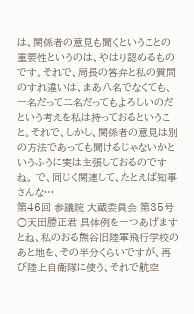は、関係者の意見も聞くということの重要性というのは、やはり認めるものです。それで、局長の答弁と私の質問のすれ違いは、まあ八名でなくても、一名だって二名だってもよろしいのだという考えを私は持っておるということ。それで、しかし、関係者の意見は別の方法であっても聞けるじゃないかというふうに実は主張しておるのですね。 で、同じく関連して、たとえば知事さんな…
第46回 参議院 大蔵委員会 第35号
○天田勝正君 具体例を一つあげますとね、私のおる熊谷旧陸軍飛行学校のあと地を、その半分くらいですが、再び陸上自衛隊に使う、それで航空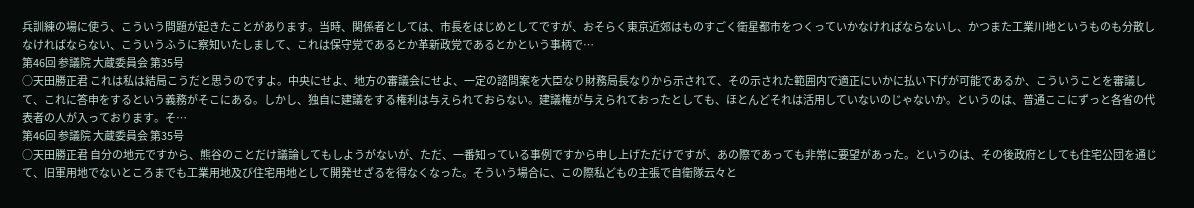兵訓練の場に使う、こういう問題が起きたことがあります。当時、関係者としては、市長をはじめとしてですが、おそらく東京近郊はものすごく衛星都市をつくっていかなければならないし、かつまた工業川地というものも分散しなければならない、こういうふうに察知いたしまして、これは保守党であるとか革新政党であるとかという事柄で…
第46回 参議院 大蔵委員会 第35号
○天田勝正君 これは私は結局こうだと思うのですよ。中央にせよ、地方の審議会にせよ、一定の諮問案を大臣なり財務局長なりから示されて、その示された範囲内で適正にいかに払い下げが可能であるか、こういうことを審議して、これに答申をするという義務がそこにある。しかし、独自に建議をする権利は与えられておらない。建議権が与えられておったとしても、ほとんどそれは活用していないのじゃないか。というのは、普通ここにずっと各省の代表者の人が入っております。そ…
第46回 参議院 大蔵委員会 第35号
○天田勝正君 自分の地元ですから、熊谷のことだけ議論してもしようがないが、ただ、一番知っている事例ですから申し上げただけですが、あの際であっても非常に要望があった。というのは、その後政府としても住宅公団を通じて、旧軍用地でないところまでも工業用地及び住宅用地として開発せざるを得なくなった。そういう場合に、この際私どもの主張で自衛隊云々と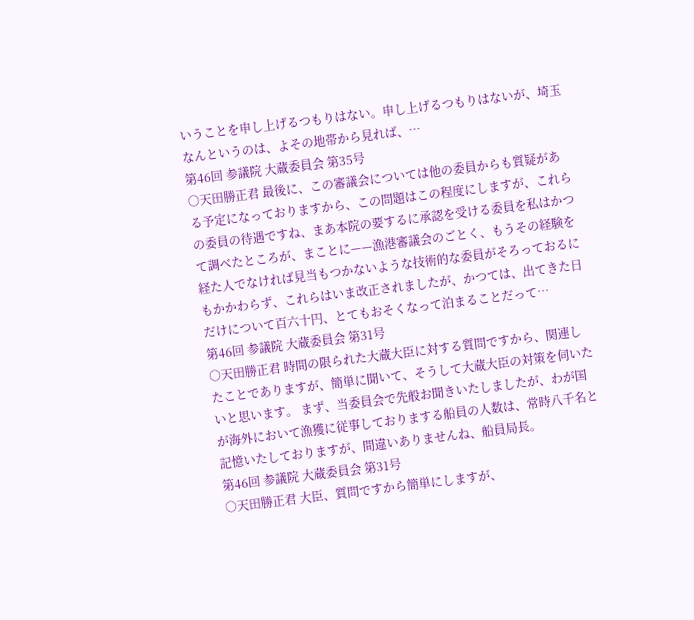いうことを申し上げるつもりはない。申し上げるつもりはないが、埼玉なんというのは、よその地帯から見れば、…
第46回 参議院 大蔵委員会 第35号
○天田勝正君 最後に、この審議会については他の委員からも質疑がある予定になっておりますから、この問題はこの程度にしますが、これらの委員の待遇ですね、まあ本院の要するに承認を受ける委員を私はかつて調べたところが、まことに——漁港審議会のごとく、もうその経験を経た人でなければ見当もつかないような技術的な委員がそろっておるにもかかわらず、これらはいま改正されましたが、かつては、出てきた日だけについて百六十円、とてもおそくなって泊まることだって…
第46回 参議院 大蔵委員会 第31号
○天田勝正君 時間の限られた大蔵大臣に対する質問ですから、関連したことでありますが、簡単に聞いて、そうして大蔵大臣の対策を伺いたいと思います。 まず、当委員会で先般お聞きいたしましたが、わが国が海外において漁獲に従事しておりまする船員の人数は、常時八千名と記憶いたしておりますが、間違いありませんね、船員局長。
第46回 参議院 大蔵委員会 第31号
○天田勝正君 大臣、質問ですから簡単にしますが、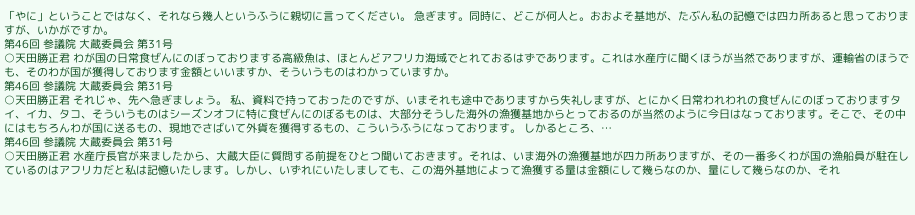「やに」ということではなく、それなら幾人というふうに親切に言ってください。 急ぎます。同時に、どこが何人と。おおよそ基地が、たぶん私の記憶では四カ所あると思っておりますが、いかがですか。
第46回 参議院 大蔵委員会 第31号
○天田勝正君 わが国の日常食ぜんにのぼっておりまする高級魚は、ほとんどアフリカ海域でとれておるはずであります。これは水産庁に聞くほうが当然でありますが、運輸省のほうでも、そのわが国が獲得しております金額といいますか、そういうものはわかっていますか。
第46回 参議院 大蔵委員会 第31号
○天田勝正君 それじゃ、先へ急ぎましょう。 私、資料で持っておったのですが、いまそれも途中でありますから失礼しますが、とにかく日常われわれの食ぜんにのぼっておりますタイ、イカ、タコ、そういうものはシーズンオフに特に食ぜんにのぼるものは、大部分そうした海外の漁獲基地からとっておるのが当然のように今日はなっております。そこで、その中にはもちろんわが国に送るもの、現地でさばいて外貨を獲得するもの、こういうふうになっております。 しかるところ、…
第46回 参議院 大蔵委員会 第31号
○天田勝正君 水産庁長官が来ましたから、大蔵大臣に質問する前提をひとつ聞いておきます。それは、いま海外の漁獲基地が四カ所ありますが、その一番多くわが国の漁船員が駐在しているのはアフリカだと私は記憶いたします。しかし、いずれにいたしましても、この海外基地によって漁獲する量は金額にして幾らなのか、量にして幾らなのか、それ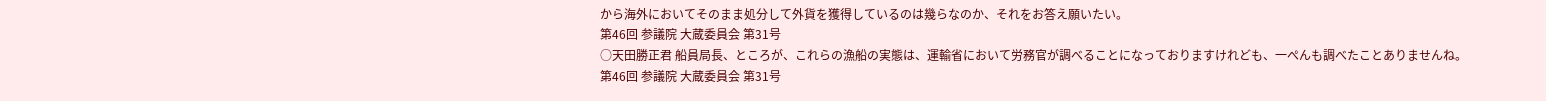から海外においてそのまま処分して外貨を獲得しているのは幾らなのか、それをお答え願いたい。
第46回 参議院 大蔵委員会 第31号
○天田勝正君 船員局長、ところが、これらの漁船の実態は、運輸省において労務官が調べることになっておりますけれども、一ぺんも調べたことありませんね。
第46回 参議院 大蔵委員会 第31号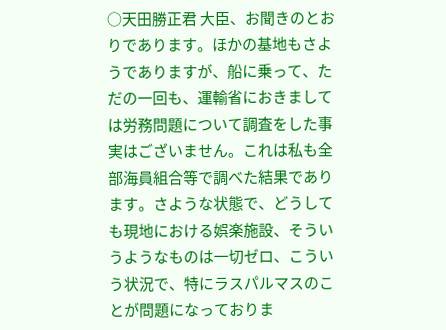○天田勝正君 大臣、お聞きのとおりであります。ほかの基地もさようでありますが、船に乗って、ただの一回も、運輸省におきましては労務問題について調査をした事実はございません。これは私も全部海員組合等で調べた結果であります。さような状態で、どうしても現地における娯楽施設、そういうようなものは一切ゼロ、こういう状況で、特にラスパルマスのことが問題になっておりま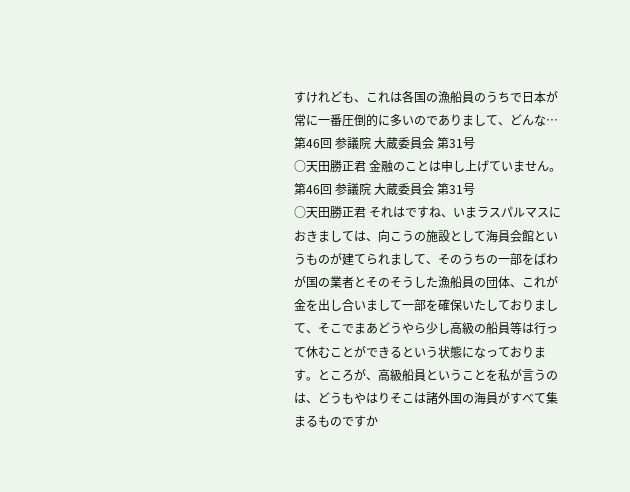すけれども、これは各国の漁船員のうちで日本が常に一番圧倒的に多いのでありまして、どんな…
第46回 参議院 大蔵委員会 第31号
○天田勝正君 金融のことは申し上げていません。
第46回 参議院 大蔵委員会 第31号
○天田勝正君 それはですね、いまラスパルマスにおきましては、向こうの施設として海員会館というものが建てられまして、そのうちの一部をばわが国の業者とそのそうした漁船員の団体、これが金を出し合いまして一部を確保いたしておりまして、そこでまあどうやら少し高級の船員等は行って休むことができるという状態になっております。ところが、高級船員ということを私が言うのは、どうもやはりそこは諸外国の海員がすべて集まるものですか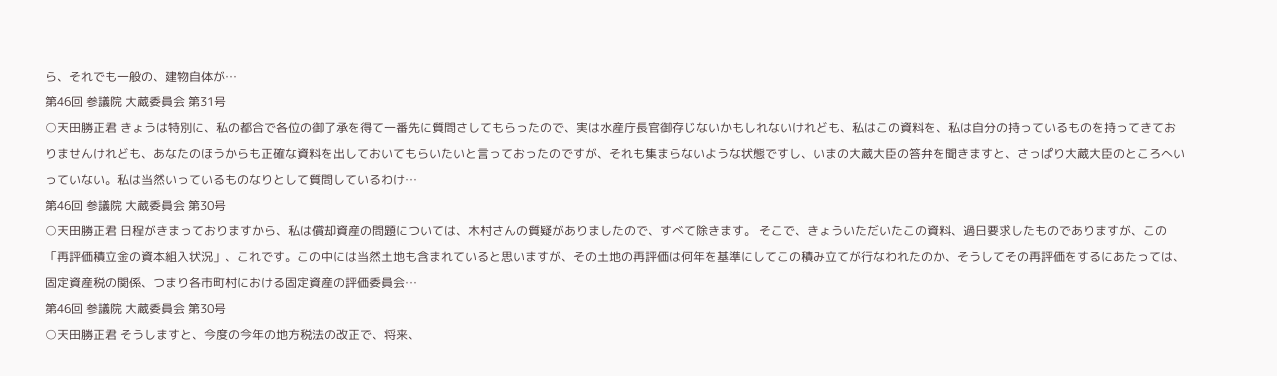ら、それでも一般の、建物自体が…
第46回 参議院 大蔵委員会 第31号
○天田勝正君 きょうは特別に、私の都合で各位の御了承を得て一番先に質問さしてもらったので、実は水産庁長官御存じないかもしれないけれども、私はこの資料を、私は自分の持っているものを持ってきておりませんけれども、あなたのほうからも正確な資料を出しておいてもらいたいと言っておったのですが、それも集まらないような状態ですし、いまの大蔵大臣の答弁を聞きますと、さっぱり大蔵大臣のところへいっていない。私は当然いっているものなりとして質問しているわけ…
第46回 参議院 大蔵委員会 第30号
○天田勝正君 日程がきまっておりますから、私は償却資産の問題については、木村さんの質疑がありましたので、すべて除きます。 そこで、きょういただいたこの資料、過日要求したものでありますが、この「再評価積立金の資本組入状況」、これです。この中には当然土地も含まれていると思いますが、その土地の再評価は何年を基準にしてこの積み立てが行なわれたのか、そうしてその再評価をするにあたっては、固定資産税の関係、つまり各市町村における固定資産の評価委員会…
第46回 参議院 大蔵委員会 第30号
○天田勝正君 そうしますと、今度の今年の地方税法の改正で、将来、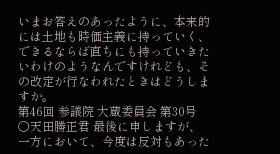いまお答えのあったように、本来的には土地も時価主義に持っていく、できるならば直ちにも持っていきたいわけのようなんですけれども、その改定が行なわれたときはどうしますか。
第46回 参議院 大蔵委員会 第30号
○天田勝正君 最後に申しますが、一方において、今度は反対もあった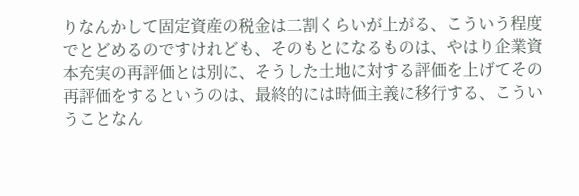りなんかして固定資産の税金は二割くらいが上がる、こういう程度でとどめるのですけれども、そのもとになるものは、やはり企業資本充実の再評価とは別に、そうした土地に対する評価を上げてその再評価をするというのは、最終的には時価主義に移行する、こういうことなん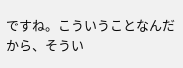ですね。こういうことなんだから、そうい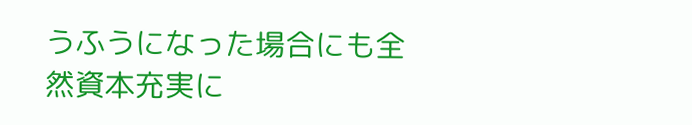うふうになった場合にも全然資本充実に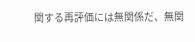関する再評価には無関係だ、無関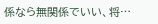係なら無関係でいい、将…